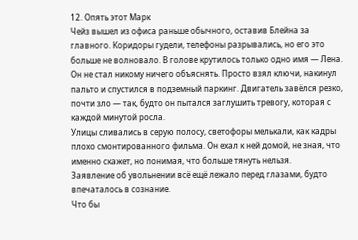12. Опять этот Марк
Чейз вышел из офиса раньше обычного, оставив Блейна за главного. Коридоры гудели, телефоны разрывались, но его это больше не волновало. В голове крутилось только одно имя — Лена.
Он не стал никому ничего объяснять. Просто взял ключи, накинул пальто и спустился в подземный паркинг. Двигатель завёлся резко, почти зло — так, будто он пытался заглушить тревогу, которая с каждой минутой росла.
Улицы сливались в серую полосу, светофоры мелькали, как кадры плохо смонтированного фильма. Он ехал к ней домой, не зная, что именно скажет, но понимая, что больше тянуть нельзя.
Заявление об увольнении всё ещё лежало перед глазами, будто впечаталось в сознание.
Что бы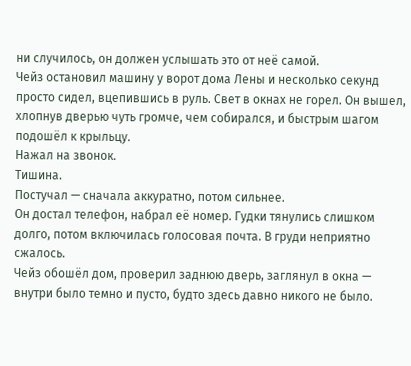ни случилось, он должен услышать это от неё самой.
Чейз остановил машину у ворот дома Лены и несколько секунд просто сидел, вцепившись в руль. Свет в окнах не горел. Он вышел, хлопнув дверью чуть громче, чем собирался, и быстрым шагом подошёл к крыльцу.
Нажал на звонок.
Тишина.
Постучал — сначала аккуратно, потом сильнее.
Он достал телефон, набрал её номер. Гудки тянулись слишком долго, потом включилась голосовая почта. В груди неприятно сжалось.
Чейз обошёл дом, проверил заднюю дверь, заглянул в окна — внутри было темно и пусто, будто здесь давно никого не было.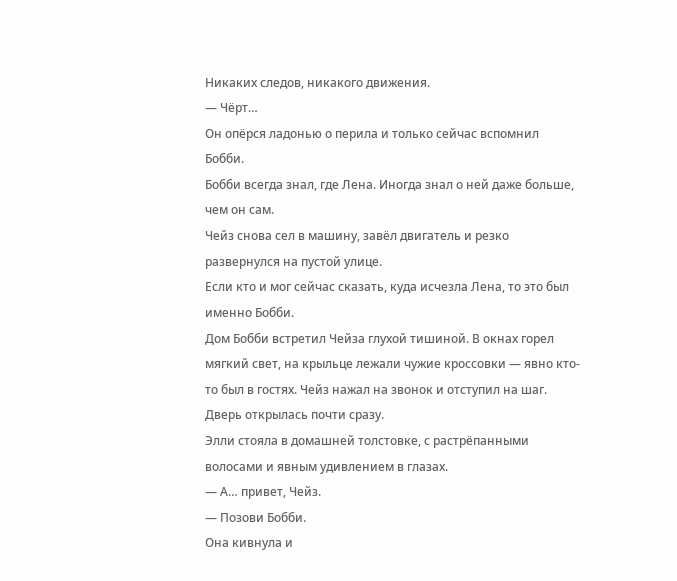Никаких следов, никакого движения.
— Чёрт…
Он опёрся ладонью о перила и только сейчас вспомнил Бобби.
Бобби всегда знал, где Лена. Иногда знал о ней даже больше, чем он сам.
Чейз снова сел в машину, завёл двигатель и резко развернулся на пустой улице.
Если кто и мог сейчас сказать, куда исчезла Лена, то это был именно Бобби.
Дом Бобби встретил Чейза глухой тишиной. В окнах горел мягкий свет, на крыльце лежали чужие кроссовки — явно кто-то был в гостях. Чейз нажал на звонок и отступил на шаг.
Дверь открылась почти сразу.
Элли стояла в домашней толстовке, с растрёпанными волосами и явным удивлением в глазах.
— А… привет, Чейз.
— Позови Бобби.
Она кивнула и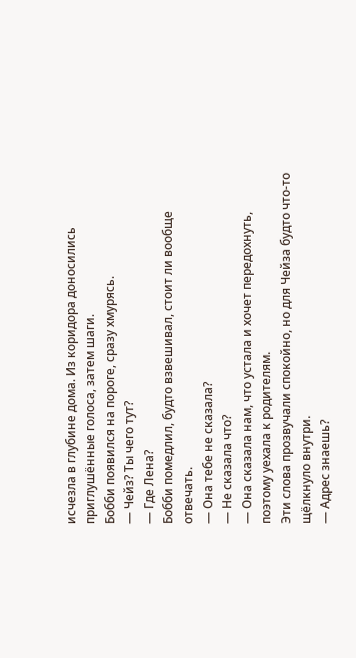исчезла в глубине дома. Из коридора доносились приглушённые голоса, затем шаги.
Бобби появился на пороге, сразу хмурясь.
— Чейз? Ты чего тут?
— Где Лена?
Бобби помедлил, будто взвешивал, стоит ли вообще отвечать.
— Она тебе не сказала?
— Не сказала что?
— Она сказала нам, что устала и хочет передохнуть, поэтому уехала к родителям.
Эти слова прозвучали спокойно, но для Чейза будто что-то щёлкнуло внутри.
— Адрес знаешь?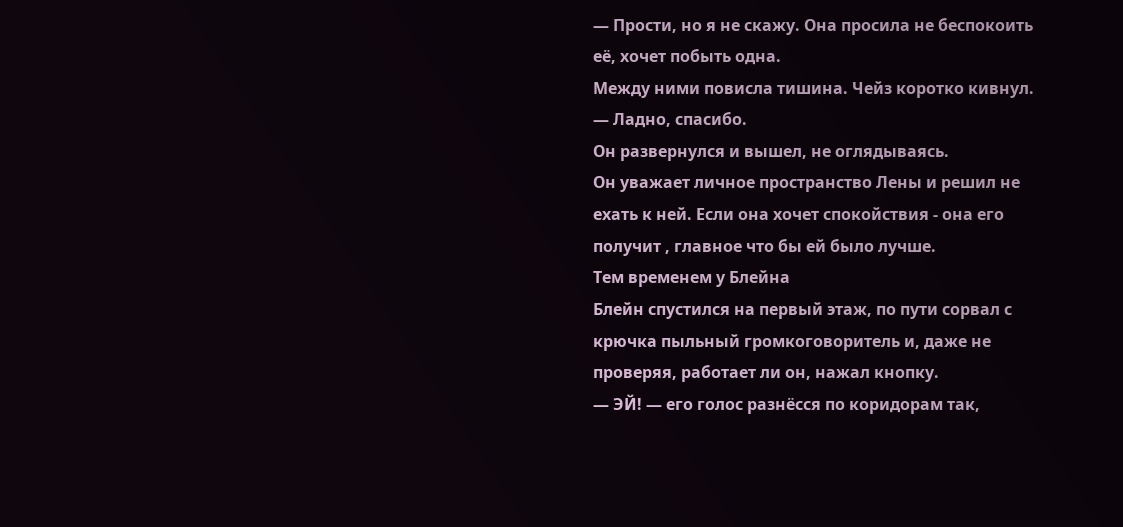— Прости, но я не скажу. Она просила не беспокоить её, хочет побыть одна.
Между ними повисла тишина. Чейз коротко кивнул.
— Ладно, спасибо.
Он развернулся и вышел, не оглядываясь.
Он уважает личное пространство Лены и решил не ехать к ней. Если она хочет спокойствия - она его получит , главное что бы ей было лучше.
Тем временем у Блейна
Блейн спустился на первый этаж, по пути сорвал с крючка пыльный громкоговоритель и, даже не проверяя, работает ли он, нажал кнопку.
— ЭЙ! — его голос разнёсся по коридорам так,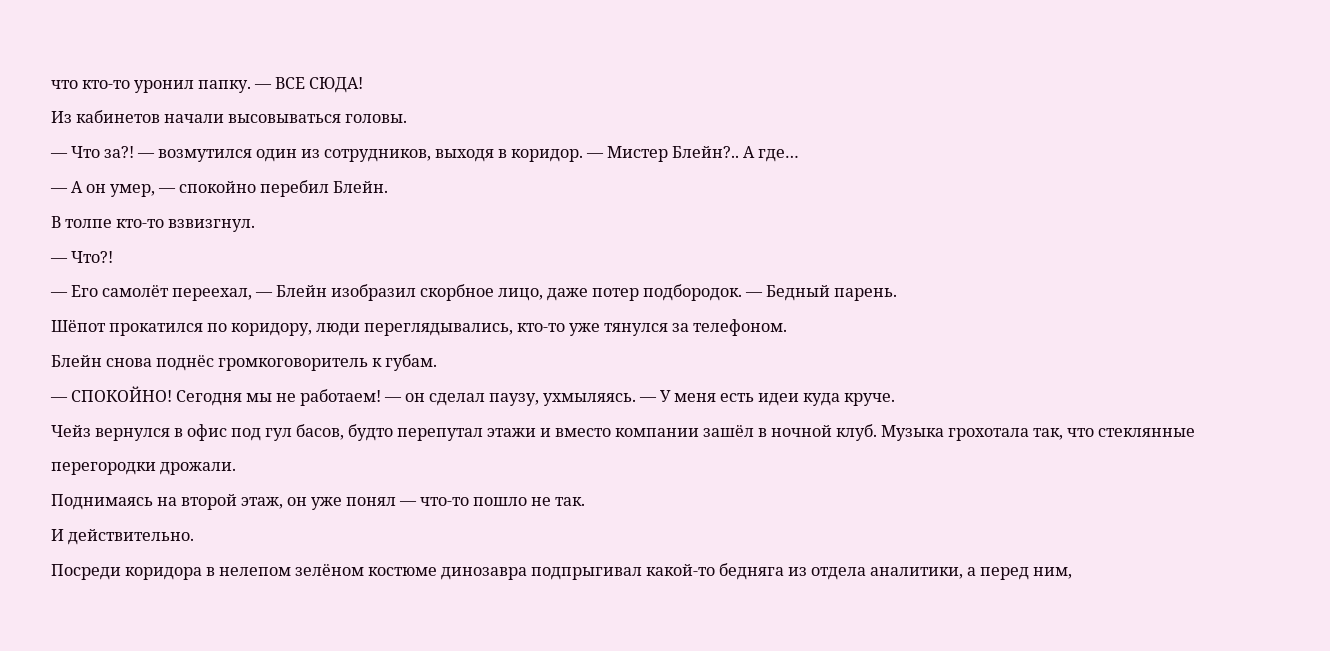что кто-то уронил папку. — ВСЕ СЮДА!
Из кабинетов начали высовываться головы.
— Что за?! — возмутился один из сотрудников, выходя в коридор. — Мистер Блейн?.. А где…
— А он умер, — спокойно перебил Блейн.
В толпе кто-то взвизгнул.
— Что?!
— Его самолёт переехал, — Блейн изобразил скорбное лицо, даже потер подбородок. — Бедный парень.
Шёпот прокатился по коридору, люди переглядывались, кто-то уже тянулся за телефоном.
Блейн снова поднёс громкоговоритель к губам.
— СПОКОЙНО! Сегодня мы не работаем! — он сделал паузу, ухмыляясь. — У меня есть идеи куда круче.
Чейз вернулся в офис под гул басов, будто перепутал этажи и вместо компании зашёл в ночной клуб. Музыка грохотала так, что стеклянные перегородки дрожали.
Поднимаясь на второй этаж, он уже понял — что-то пошло не так.
И действительно.
Посреди коридора в нелепом зелёном костюме динозавра подпрыгивал какой-то бедняга из отдела аналитики, а перед ним,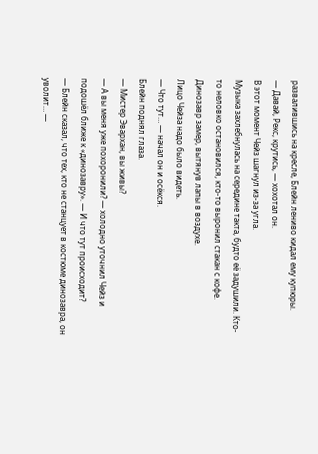развалившись на кресле, Блейн лениво кидал ему купюры.
— Давай, Рекс, крутись, — хохотал он.
В этот момент Чейз шагнул из-за угла.
Музыка захлебнулась на середине такта, будто её задушили. Кто-то неловко остановился, кто-то выронил стакан с кофе. Динозавр замер, вытянув лапы в воздухе.
Лицо Чейза надо было видеть.
— Что тут… — начал он и осёкся.
Блейн поднял глаза.
— Мистер Эвархан, вы живы?
— А вы меня уже похоронили? — холодно уточнил Чейз и подошёл ближе к «динозавру». — И что тут происходит?
— Блейн сказал, что тех, кто не станцует в костюме динозавра, он уволит… —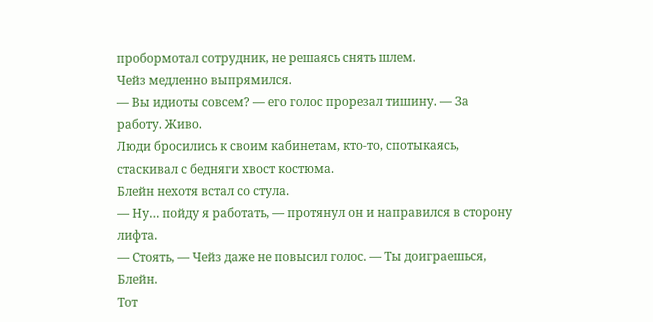пробормотал сотрудник, не решаясь снять шлем.
Чейз медленно выпрямился.
— Вы идиоты совсем? — его голос прорезал тишину. — За работу. Живо.
Люди бросились к своим кабинетам, кто-то, спотыкаясь, стаскивал с бедняги хвост костюма.
Блейн нехотя встал со стула.
— Ну… пойду я работать, — протянул он и направился в сторону лифта.
— Стоять, — Чейз даже не повысил голос. — Ты доиграешься, Блейн.
Тот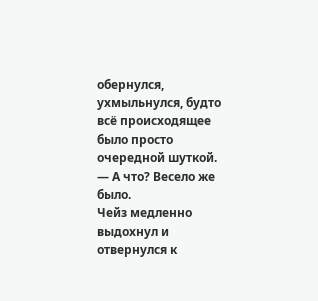обернулся, ухмыльнулся, будто всё происходящее было просто очередной шуткой.
— А что? Весело же было.
Чейз медленно выдохнул и отвернулся к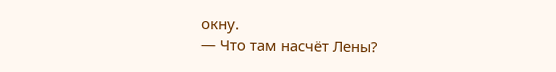окну.
— Что там насчёт Лены?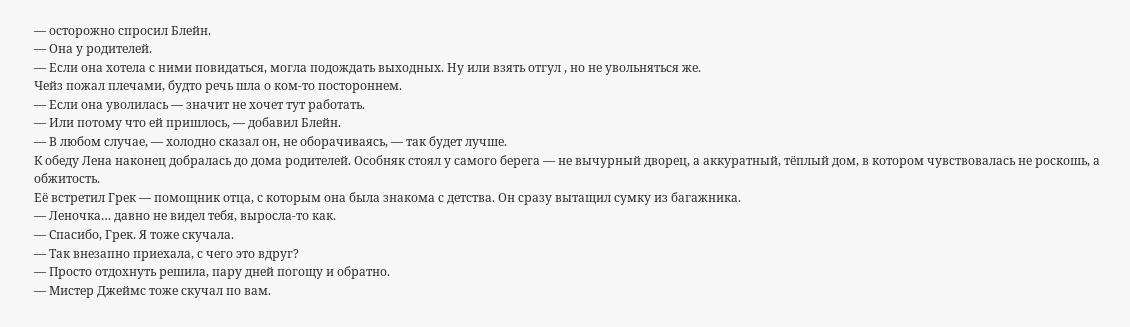— осторожно спросил Блейн.
— Она у родителей.
— Если она хотела с ними повидаться, могла подождать выходных. Ну или взять отгул , но не увольняться же.
Чейз пожал плечами, будто речь шла о ком-то постороннем.
— Если она уволилась — значит не хочет тут работать.
— Или потому что ей пришлось, — добавил Блейн.
— В любом случае, — холодно сказал он, не оборачиваясь, — так будет лучше.
К обеду Лена наконец добралась до дома родителей. Особняк стоял у самого берега — не вычурный дворец, а аккуратный, тёплый дом, в котором чувствовалась не роскошь, а обжитость.
Её встретил Грек — помощник отца, с которым она была знакома с детства. Он сразу вытащил сумку из багажника.
— Леночка… давно не видел тебя, выросла-то как.
— Спасибо, Грек. Я тоже скучала.
— Так внезапно приехала, с чего это вдруг?
— Просто отдохнуть решила, пару дней погощу и обратно.
— Мистер Джеймс тоже скучал по вам.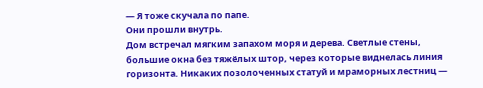— Я тоже скучала по папе.
Они прошли внутрь.
Дом встречал мягким запахом моря и дерева. Светлые стены, большие окна без тяжёлых штор, через которые виднелась линия горизонта. Никаких позолоченных статуй и мраморных лестниц —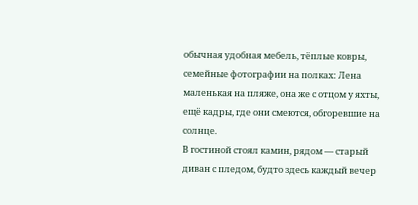обычная удобная мебель, тёплые ковры, семейные фотографии на полках: Лена маленькая на пляже, она же с отцом у яхты, ещё кадры, где они смеются, обгоревшие на солнце.
В гостиной стоял камин, рядом — старый диван с пледом, будто здесь каждый вечер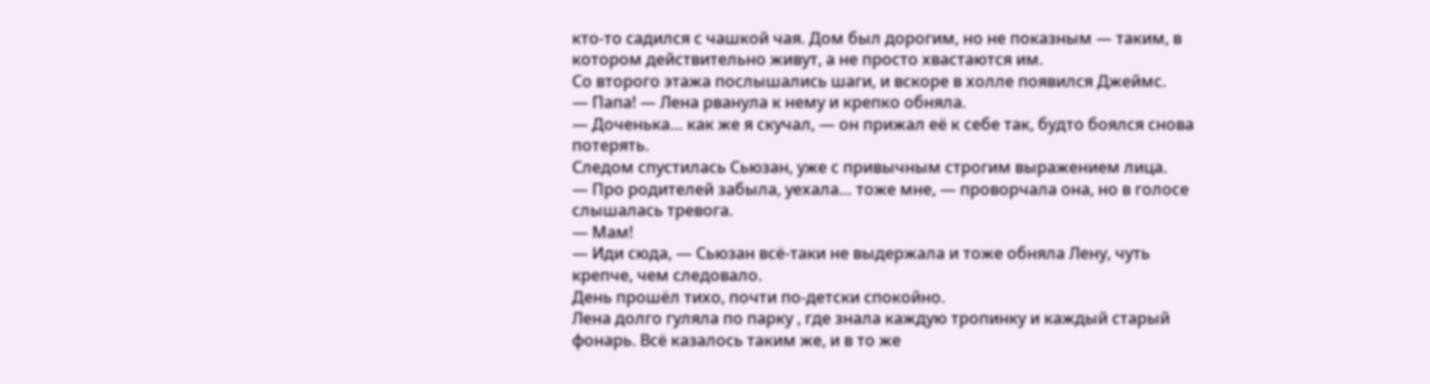кто-то садился с чашкой чая. Дом был дорогим, но не показным — таким, в котором действительно живут, а не просто хвастаются им.
Со второго этажа послышались шаги, и вскоре в холле появился Джеймс.
— Папа! — Лена рванула к нему и крепко обняла.
— Доченька… как же я скучал, — он прижал её к себе так, будто боялся снова потерять.
Следом спустилась Сьюзан, уже с привычным строгим выражением лица.
— Про родителей забыла, уехала… тоже мне, — проворчала она, но в голосе слышалась тревога.
— Мам!
— Иди сюда, — Сьюзан всё-таки не выдержала и тоже обняла Лену, чуть крепче, чем следовало.
День прошёл тихо, почти по-детски спокойно.
Лена долго гуляла по парку , где знала каждую тропинку и каждый старый фонарь. Всё казалось таким же, и в то же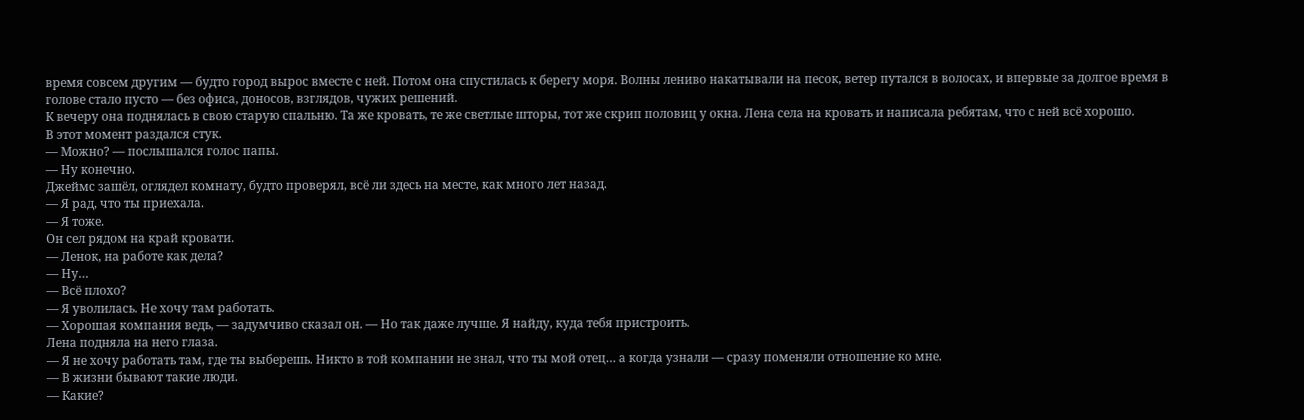время совсем другим — будто город вырос вместе с ней. Потом она спустилась к берегу моря. Волны лениво накатывали на песок, ветер путался в волосах, и впервые за долгое время в голове стало пусто — без офиса, доносов, взглядов, чужих решений.
К вечеру она поднялась в свою старую спальню. Та же кровать, те же светлые шторы, тот же скрип половиц у окна. Лена села на кровать и написала ребятам, что с ней всё хорошо.
В этот момент раздался стук.
— Можно? — послышался голос папы.
— Ну конечно.
Джеймс зашёл, оглядел комнату, будто проверял, всё ли здесь на месте, как много лет назад.
— Я рад, что ты приехала.
— Я тоже.
Он сел рядом на край кровати.
— Ленок, на работе как дела?
— Ну…
— Всё плохо?
— Я уволилась. Не хочу там работать.
— Хорошая компания ведь, — задумчиво сказал он. — Но так даже лучше. Я найду, куда тебя пристроить.
Лена подняла на него глаза.
— Я не хочу работать там, где ты выберешь. Никто в той компании не знал, что ты мой отец… а когда узнали — сразу поменяли отношение ко мне.
— В жизни бывают такие люди.
— Какие?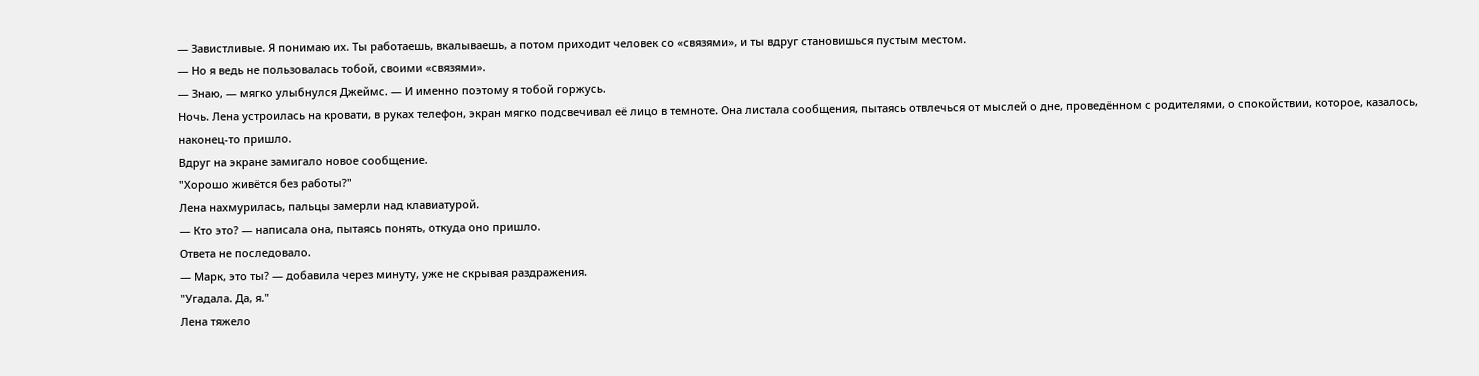— Завистливые. Я понимаю их. Ты работаешь, вкалываешь, а потом приходит человек со «связями», и ты вдруг становишься пустым местом.
— Но я ведь не пользовалась тобой, своими «связями».
— Знаю, — мягко улыбнулся Джеймс. — И именно поэтому я тобой горжусь.
Ночь. Лена устроилась на кровати, в руках телефон, экран мягко подсвечивал её лицо в темноте. Она листала сообщения, пытаясь отвлечься от мыслей о дне, проведённом с родителями, о спокойствии, которое, казалось, наконец-то пришло.
Вдруг на экране замигало новое сообщение.
"Хорошо живётся без работы?"
Лена нахмурилась, пальцы замерли над клавиатурой.
— Кто это? — написала она, пытаясь понять, откуда оно пришло.
Ответа не последовало.
— Марк, это ты? — добавила через минуту, уже не скрывая раздражения.
"Угадала. Да, я."
Лена тяжело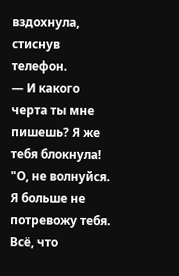вздохнула, стиснув телефон.
— И какого черта ты мне пишешь? Я же тебя блокнула!
"О, не волнуйся. Я больше не потревожу тебя. Всё, что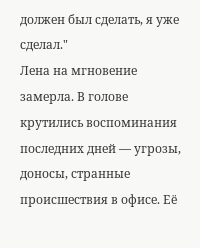должен был сделать, я уже сделал."
Лена на мгновение замерла. В голове крутились воспоминания последних дней — угрозы, доносы, странные происшествия в офисе. Её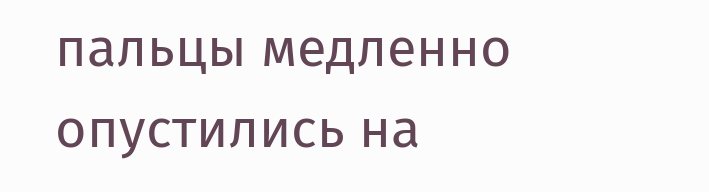пальцы медленно опустились на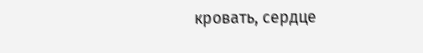кровать, сердце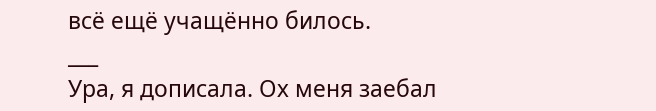всё ещё учащённо билось.
___
Ура, я дописала. Ох меня заебал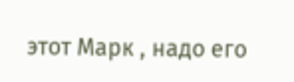этот Марк , надо его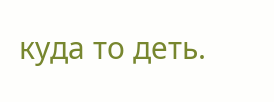куда то деть.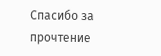Спасибо за прочтение